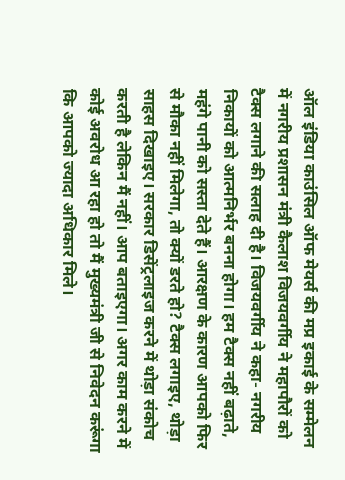ऑल इंडिया काउंसिल ऑफ मेयर्स की मप्र इकाई के सम्मेलन में नगरीय प्रशासन मंत्री कैलाश विजयवर्गीय ने महापौरों को टैक्स लगाने की सलाह दी है। विजयवर्गीय ने कहा- नगरीय निकायों को आत्मनिर्भर बनना होगा। हम टैक्स नहीं बढ़ाते, महंगे पानी को सस्ता देते हैं। आरक्षण के कारण आपको फिर से मौका नहीं मिलेगा, तो क्यों डरते हो? टैक्स लगाइए, थोड़ा साहस दिखाइए। सरकार डिसेंट्रलाइज करने में थोड़ा संकोच करती है लेकिन मैं नहीं। आप बताइएगा। अगर काम करने में कोई अवरोध आ रहा हो तो मैं मुख्यमंत्री जी से निवेदन करूंगा कि आपको ज्यादा अधिकार मिले।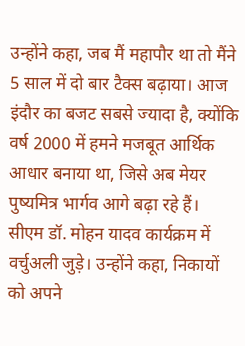उन्होंने कहा, जब मैं महापौर था तो मैंने 5 साल में दो बार टैक्स बढ़ाया। आज इंदौर का बजट सबसे ज्यादा है, क्योंकि वर्ष 2000 में हमने मजबूत आर्थिक आधार बनाया था, जिसे अब मेयर पुष्यमित्र भार्गव आगे बढ़ा रहे हैं। सीएम डॉ. मोहन यादव कार्यक्रम में वर्चुअली जुड़े। उन्होंने कहा, निकायों को अपने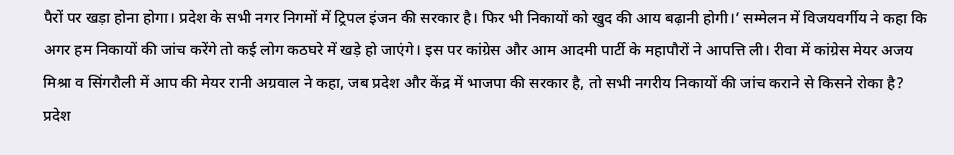पैरों पर खड़ा होना होगा। प्रदेश के सभी नगर निगमों में ट्रिपल इंजन की सरकार है। फिर भी निकायों को खुद की आय बढ़ानी होगी।’ सम्मेलन में विजयवर्गीय ने कहा कि अगर हम निकायों की जांच करेंगे तो कई लोग कठघरे में खड़े हो जाएंगे। इस पर कांग्रेस और आम आदमी पार्टी के महापौरों ने आपत्ति ली। रीवा में कांग्रेस मेयर अजय मिश्रा व सिंगरौली में आप की मेयर रानी अग्रवाल ने कहा, जब प्रदेश और केंद्र में भाजपा की सरकार है, तो सभी नगरीय निकायों की जांच कराने से किसने रोका है? प्रदेश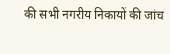की सभी नगरीय निकायों की जांच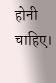होनी चाहिए।